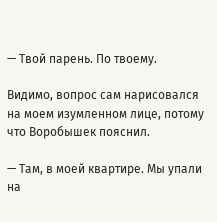— Твой парень. По твоему.

Видимо, вопрос сам нарисовался на моем изумленном лице, потому что Воробышек пояснил.

— Там, в моей квартире. Мы упали на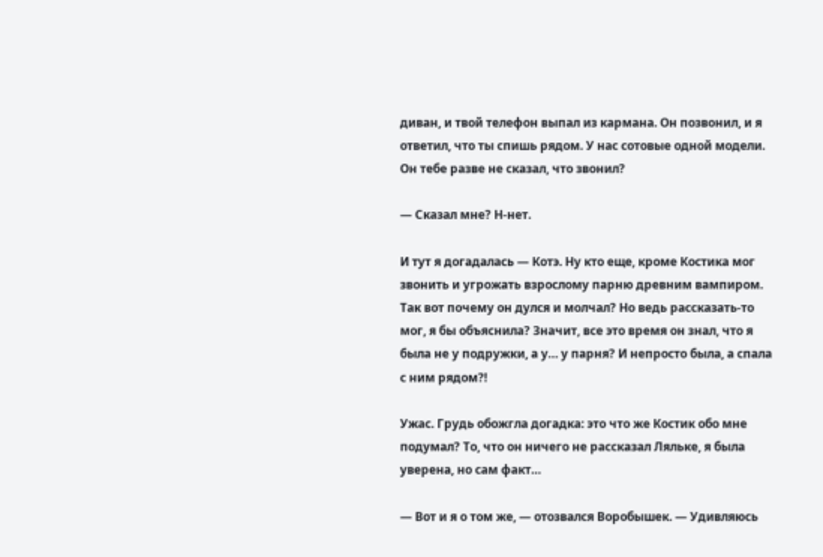диван, и твой телефон выпал из кармана. Он позвонил, и я ответил, что ты спишь рядом. У нас сотовые одной модели. Он тебе разве не сказал, что звонил?

— Сказал мне? Н-нет.

И тут я догадалась — Котэ. Ну кто еще, кроме Костика мог звонить и угрожать взрослому парню древним вампиром. Так вот почему он дулся и молчал? Но ведь рассказать-то мог, я бы объяснила? Значит, все это время он знал, что я была не у подружки, а у… у парня? И непросто была, а спала с ним рядом?!

Ужас. Грудь обожгла догадка: это что же Костик обо мне подумал? То, что он ничего не рассказал Ляльке, я была уверена, но сам факт…

— Вот и я о том же, — отозвался Воробышек. — Удивляюсь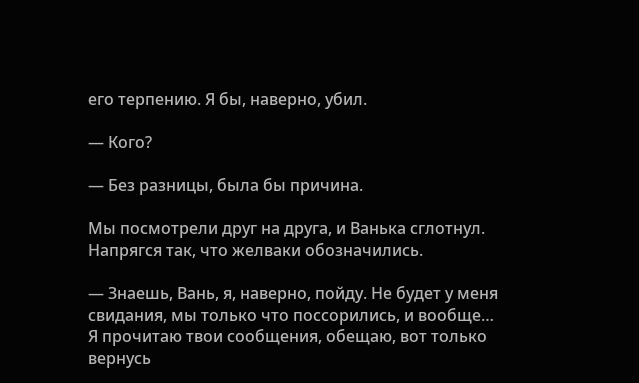его терпению. Я бы, наверно, убил.

— Кого?

— Без разницы, была бы причина.

Мы посмотрели друг на друга, и Ванька сглотнул. Напрягся так, что желваки обозначились.

— Знаешь, Вань, я, наверно, пойду. Не будет у меня свидания, мы только что поссорились, и вообще… Я прочитаю твои сообщения, обещаю, вот только вернусь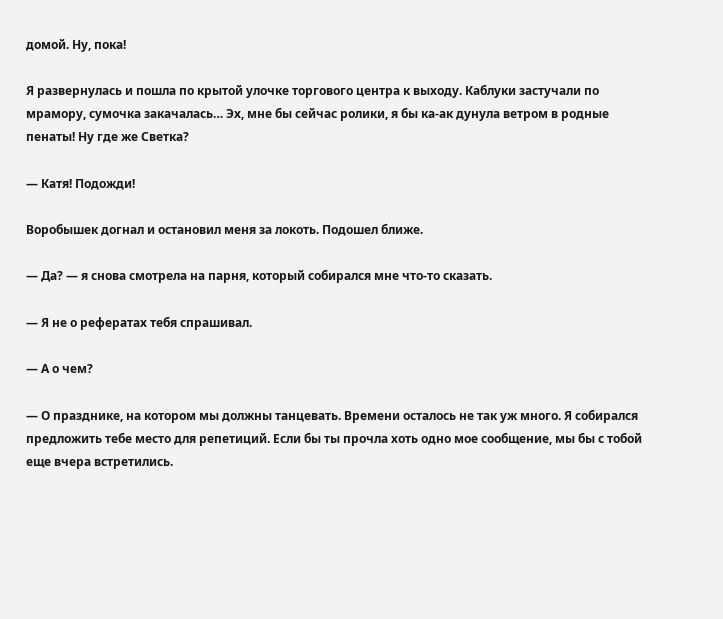домой. Ну, пока!

Я развернулась и пошла по крытой улочке торгового центра к выходу. Каблуки застучали по мрамору, сумочка закачалась… Эх, мне бы сейчас ролики, я бы ка-ак дунула ветром в родные пенаты! Ну где же Светка?

— Катя! Подожди!

Воробышек догнал и остановил меня за локоть. Подошел ближе.

— Да? — я снова смотрела на парня, который собирался мне что-то сказать.

— Я не о рефератах тебя спрашивал.

— А о чем?

— О празднике, на котором мы должны танцевать. Времени осталось не так уж много. Я собирался предложить тебе место для репетиций. Если бы ты прочла хоть одно мое сообщение, мы бы с тобой еще вчера встретились.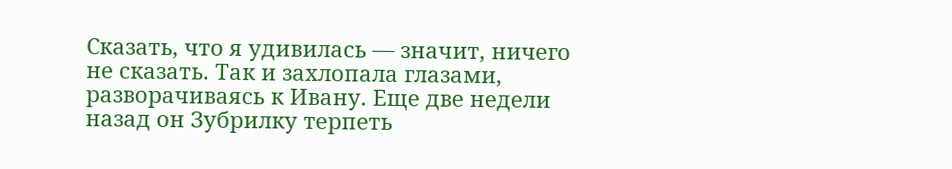Сказать, что я удивилась — значит, ничего не сказать. Так и захлопала глазами, разворачиваясь к Ивану. Еще две недели назад он Зубрилку терпеть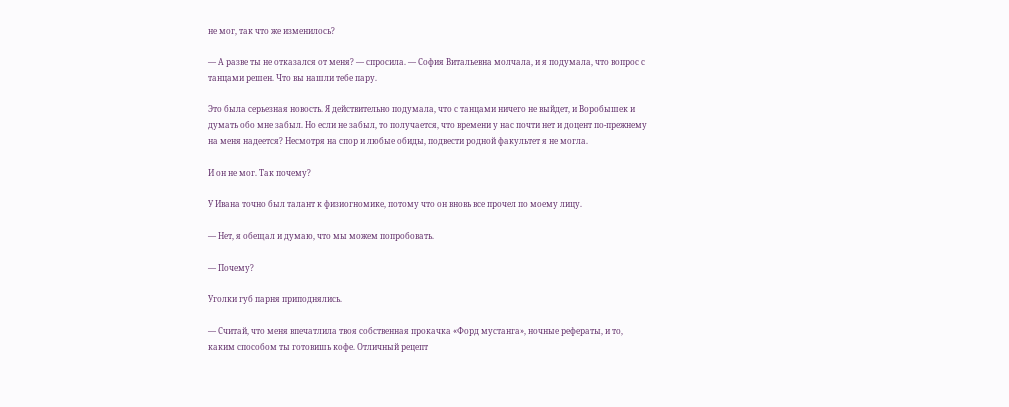не мог, так что же изменилось?

— А разве ты не отказался от меня? — спросила. — София Витальевна молчала, и я подумала, что вопрос с танцами решен. Что вы нашли тебе пару.

Это была серьезная новость. Я действительно подумала, что с танцами ничего не выйдет, и Воробышек и думать обо мне забыл. Но если не забыл, то получается, что времени у нас почти нет и доцент по-прежнему на меня надеется? Несмотря на спор и любые обиды, подвести родной факультет я не могла.

И он не мог. Так почему?

У Ивана точно был талант к физиогномике, потому что он вновь все прочел по моему лицу.

— Нет, я обещал и думаю, что мы можем попробовать.

— Почему?

Уголки губ парня приподнялись.

— Считай, что меня впечатлила твоя собственная прокачка «Форд мустанга», ночные рефераты, и то, каким способом ты готовишь кофе. Отличный рецепт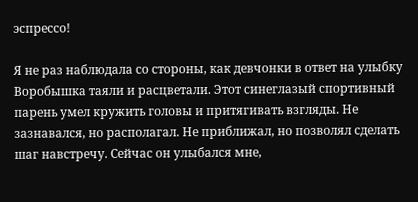эспрессо!

Я не раз наблюдала со стороны, как девчонки в ответ на улыбку Воробышка таяли и расцветали. Этот синеглазый спортивный парень умел кружить головы и притягивать взгляды. Не зазнавался, но располагал. Не приближал, но позволял сделать шаг навстречу. Сейчас он улыбался мне,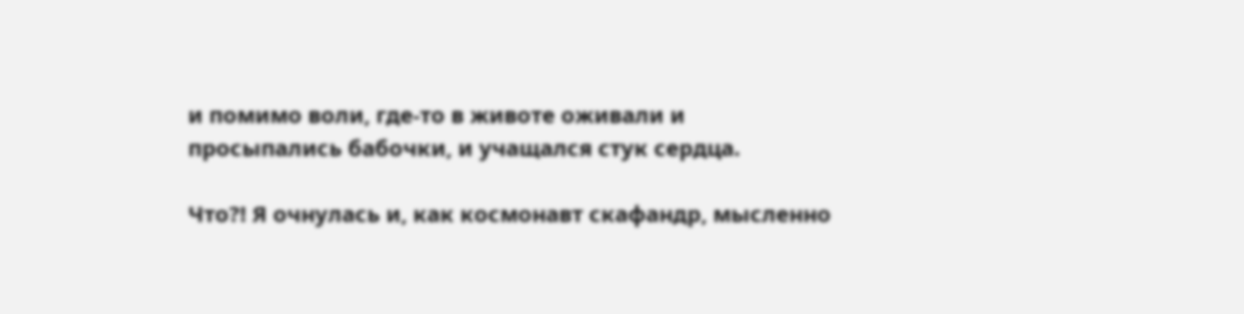и помимо воли, где-то в животе оживали и просыпались бабочки, и учащался стук сердца.

Что?! Я очнулась и, как космонавт скафандр, мысленно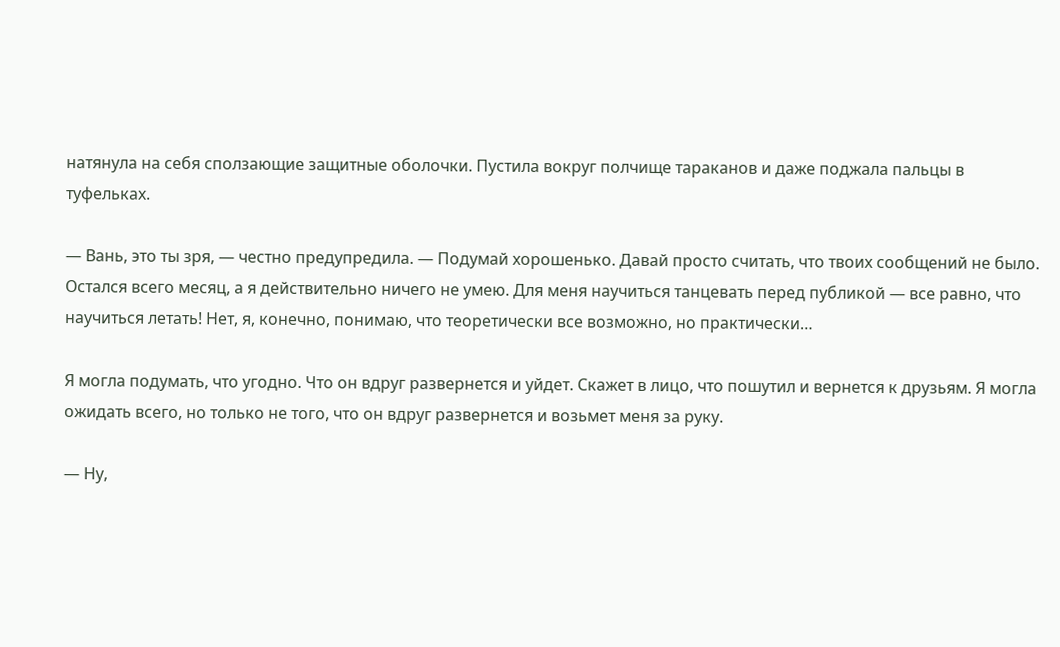натянула на себя сползающие защитные оболочки. Пустила вокруг полчище тараканов и даже поджала пальцы в туфельках.

— Вань, это ты зря, — честно предупредила. — Подумай хорошенько. Давай просто считать, что твоих сообщений не было. Остался всего месяц, а я действительно ничего не умею. Для меня научиться танцевать перед публикой — все равно, что научиться летать! Нет, я, конечно, понимаю, что теоретически все возможно, но практически…

Я могла подумать, что угодно. Что он вдруг развернется и уйдет. Скажет в лицо, что пошутил и вернется к друзьям. Я могла ожидать всего, но только не того, что он вдруг развернется и возьмет меня за руку.

— Ну,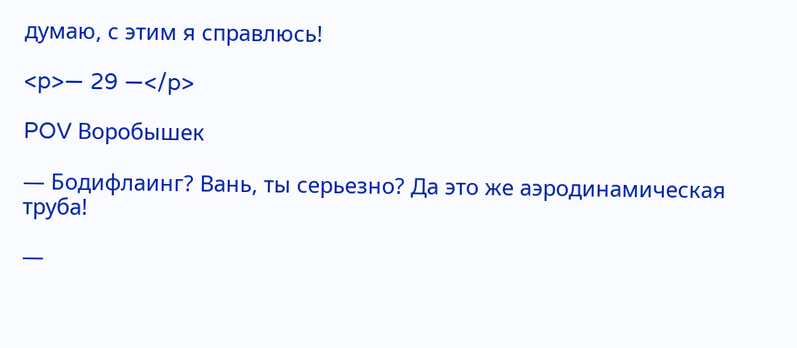думаю, с этим я справлюсь!

<p>— 29 —</p>

POV Воробышек

— Бодифлаинг? Вань, ты серьезно? Да это же аэродинамическая труба!

—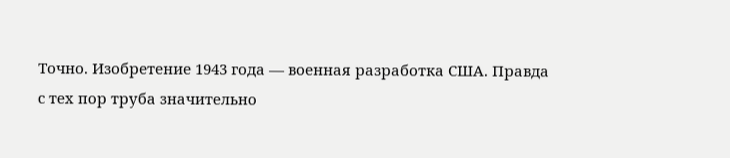Точно. Изобретение 1943 года — военная разработка США. Правда с тех пор труба значительно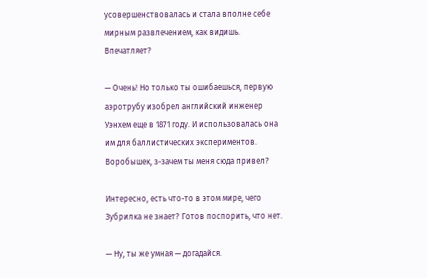усовершенствовалась и стала вполне себе мирным развлечением, как видишь. Впечатляет?

— Очень! Но только ты ошибаешься, первую аэротрубу изобрел английский инженер Уэнхем еще в 1871 году. И использовалась она им для баллистических экспериментов. Воробышек, з-зачем ты меня сюда привел?

Интересно, есть что-то в этом мире, чего Зубрилка не знает? Готов поспорить, что нет.

— Ну, ты же умная — догадайся.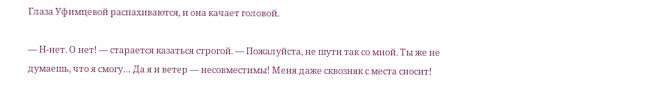Глаза Уфимцевой распахиваются, и она качает головой.

— Н-нет. О нет! — старается казаться строгой. — Пожалуйста, не шути так со мной. Ты же не думаешь, что я смогу… Да я и ветер — несовместимы! Меня даже сквозняк с места сносит!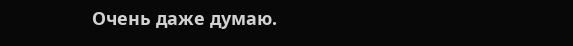Очень даже думаю.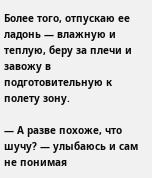Более того, отпускаю ее ладонь — влажную и теплую, беру за плечи и завожу в подготовительную к полету зону.

— А разве похоже, что шучу? — улыбаюсь и сам не понимая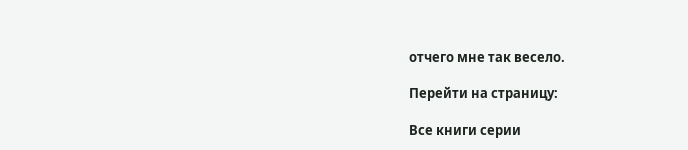отчего мне так весело.

Перейти на страницу:

Все книги серии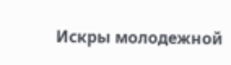Искры молодежной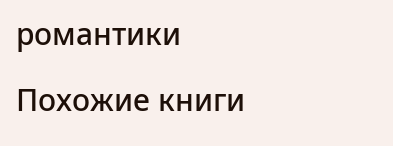романтики

Похожие книги